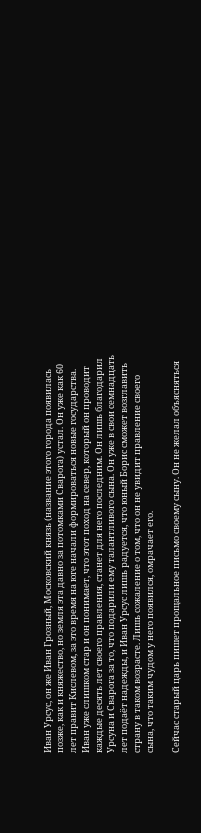Иван Урсус, он же Иван Грозный, Московский князь (название этого города появилась позже, как и княжество, но земля эта давно за потомками Сварога) устал. Он уже как 60 лет правит Кислевом, за это время на юге начали формироваться новые государства. Иван уже слишком стар и он понимает, что этот поход на север, который он проводит каждые десять лет своего правления, станет для него последним. Он лишь благодарил Урсуна и Сварога за то, что подарили ему талантливого сына. Он уже в свои семнадцать лет подаёт надежды, и Иван Урсус лишь радуется, что юный Борис сможет возглавить страну в таком возрасте. Лишь сожаление о том, что он не увидит правление своего сына, что таким чудом у него появился, омрачает его.

Сейчас старый царь пишет прощальное письмо своему сыну. Он не желал объясняться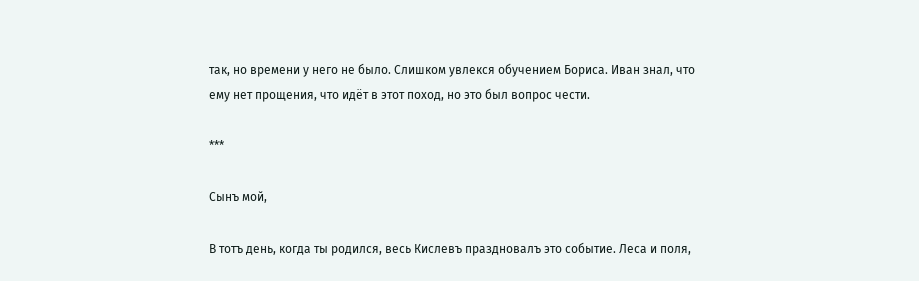так, но времени у него не было. Слишком увлекся обучением Бориса. Иван знал, что ему нет прощения, что идёт в этот поход, но это был вопрос чести.

***

Сынъ мой,

В тотъ день, когда ты родился, весь Кислевъ праздновалъ это событие. Леса и поля,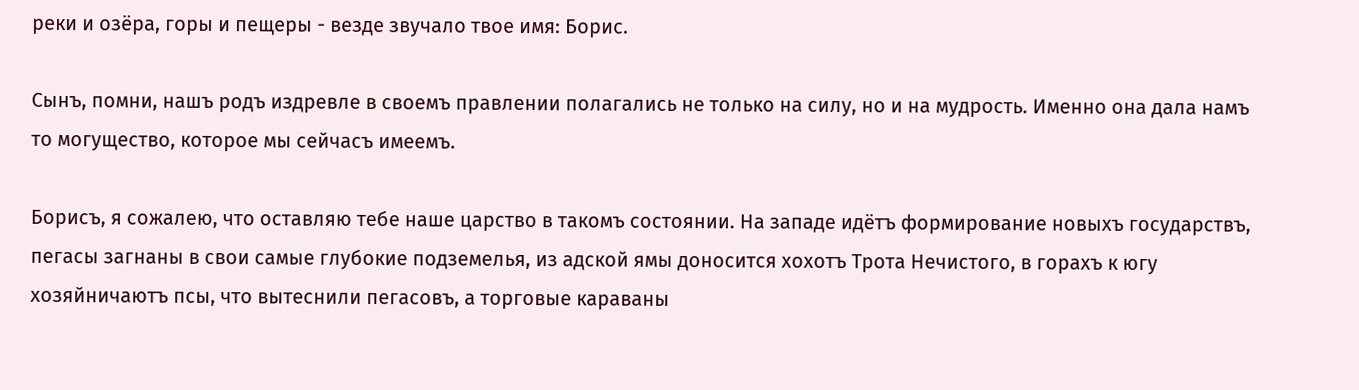реки и озёра, горы и пещеры - везде звучало твое имя: Борис.

Сынъ, помни, нашъ родъ издревле в своемъ правлении полагались не только на силу, но и на мудрость. Именно она дала намъ то могущество, которое мы сейчасъ имеемъ.

Борисъ, я сожалею, что оставляю тебе наше царство в такомъ состоянии. На западе идётъ формирование новыхъ государствъ, пегасы загнаны в свои самые глубокие подземелья, из адской ямы доносится хохотъ Трота Нечистого, в горахъ к югу хозяйничаютъ псы, что вытеснили пегасовъ, а торговые караваны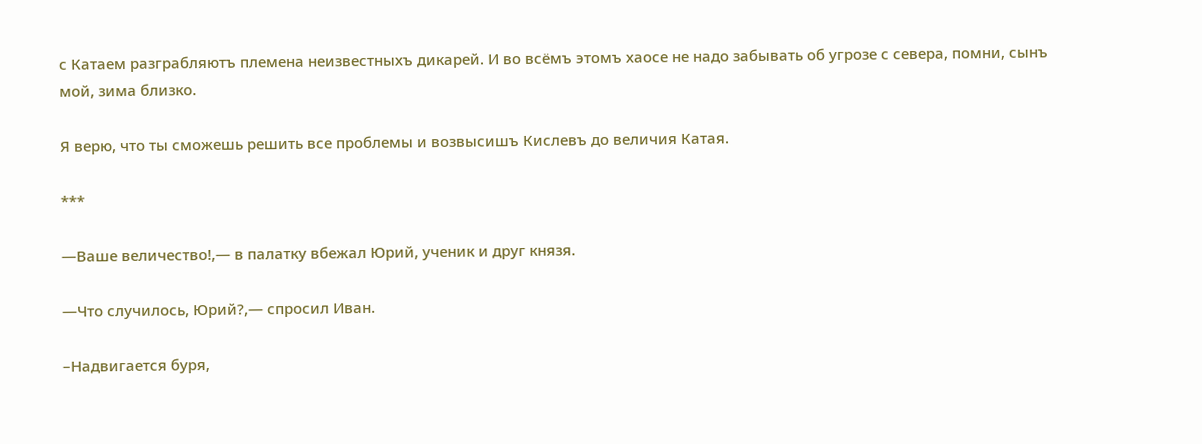с Катаем разграбляютъ племена неизвестныхъ дикарей. И во всёмъ этомъ хаосе не надо забывать об угрозе с севера, помни, сынъ мой, зима близко.

Я верю, что ты сможешь решить все проблемы и возвысишъ Кислевъ до величия Катая.

***

—Ваше величество!,— в палатку вбежал Юрий, ученик и друг князя.

—Что случилось, Юрий?,— спросил Иван.

–Надвигается буря,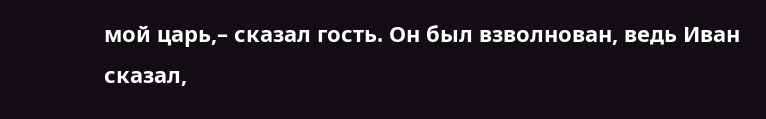мой царь,– сказал гость. Он был взволнован, ведь Иван сказал,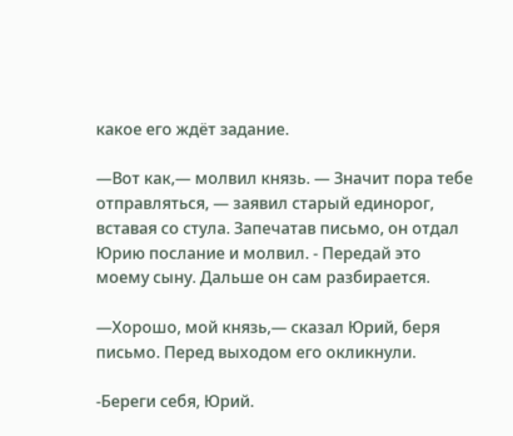какое его ждёт задание.

—Вот как,— молвил князь. — Значит пора тебе отправляться, — заявил старый единорог, вставая со стула. Запечатав письмо, он отдал Юрию послание и молвил. - Передай это моему сыну. Дальше он сам разбирается.

—Хорошо, мой князь,— сказал Юрий, беря письмо. Перед выходом его окликнули.

-Береги себя, Юрий.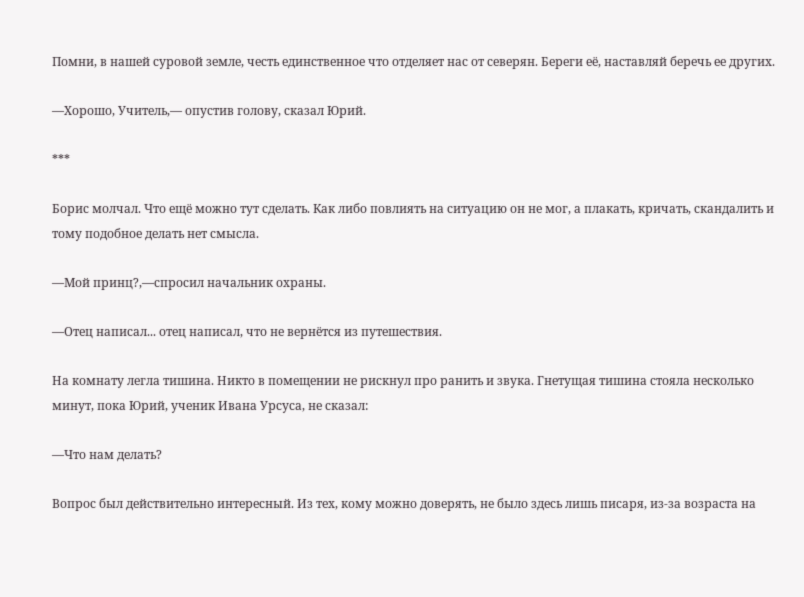Помни, в нашей суровой земле, честь единственное что отделяет нас от северян. Береги её, наставляй беречь ее других.

—Хорошо, Учитель,— опустив голову, сказал Юрий.

***

Борис молчал. Что ещё можно тут сделать. Как либо повлиять на ситуацию он не мог, а плакать, кричать, скандалить и тому подобное делать нет смысла.

—Мой принц?,—спросил начальник охраны.

—Отец написал... отец написал, что не вернётся из путешествия.

На комнату легла тишина. Никто в помещении не рискнул про ранить и звука. Гнетущая тишина стояла несколько минут, пока Юрий, ученик Ивана Урсуса, не сказал:

—Что нам делать?

Вопрос был действительно интересный. Из тех, кому можно доверять, не было здесь лишь писаря, из-за возраста на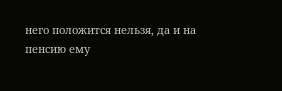него положится нельзя, да и на пенсию ему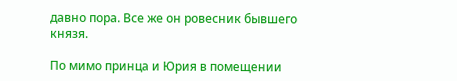давно пора. Все же он ровесник бывшего князя.

По мимо принца и Юрия в помещении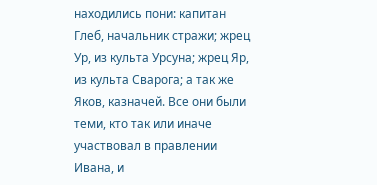находились пони: капитан Глеб, начальник стражи; жрец Ур, из культа Урсуна; жрец Яр, из культа Сварога; а так же Яков, казначей. Все они были теми, кто так или иначе участвовал в правлении Ивана, и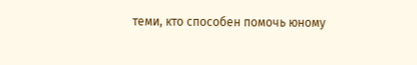теми, кто способен помочь юному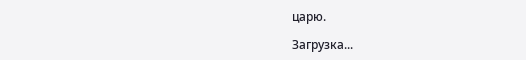царю.

Загрузка...